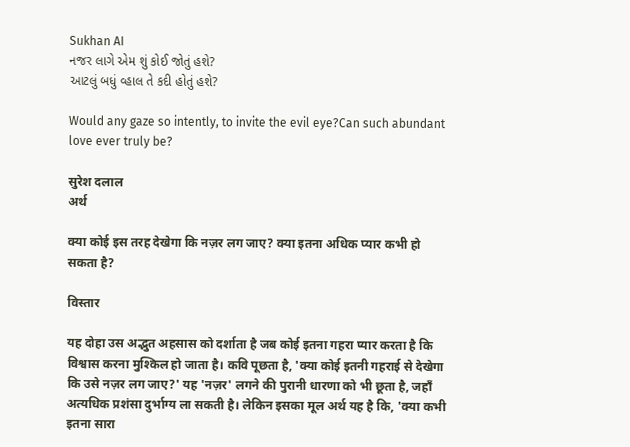Sukhan AI
નજર લાગે એમ શું કોઈ જોતું હશે?
આટલું બધું વ્હાલ તે કદી હોતું હશે?

Would any gaze so intently, to invite the evil eye?Can such abundant love ever truly be?

सुरेश दलाल
अर्थ

क्या कोई इस तरह देखेगा कि नज़र लग जाए? क्या इतना अधिक प्यार कभी हो सकता है?

विस्तार

यह दोहा उस अद्भुत अहसास को दर्शाता है जब कोई इतना गहरा प्यार करता है कि विश्वास करना मुश्किल हो जाता है। कवि पूछता है, 'क्या कोई इतनी गहराई से देखेगा कि उसे नज़र लग जाए?' यह 'नज़र' लगने की पुरानी धारणा को भी छूता है, जहाँ अत्यधिक प्रशंसा दुर्भाग्य ला सकती है। लेकिन इसका मूल अर्थ यह है कि, 'क्या कभी इतना सारा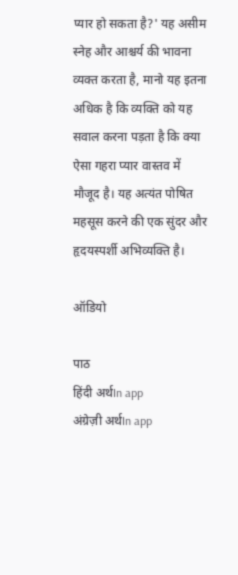प्यार हो सकता है?' यह असीम स्नेह और आश्चर्य की भावना व्यक्त करता है, मानो यह इतना अधिक है कि व्यक्ति को यह सवाल करना पड़ता है कि क्या ऐसा गहरा प्यार वास्तव में मौजूद है। यह अत्यंत पोषित महसूस करने की एक सुंदर और हृदयस्पर्शी अभिव्यक्ति है।

ऑडियो

पाठ
हिंदी अर्थIn app
अंग्रेज़ी अर्थIn app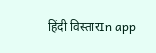हिंदी विस्तारIn app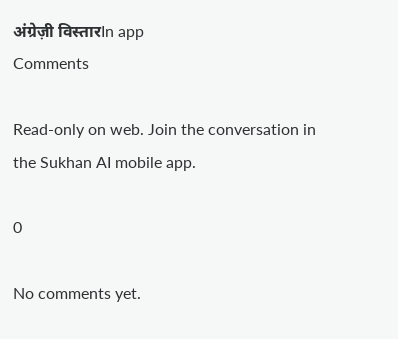अंग्रेज़ी विस्तारIn app
Comments

Read-only on web. Join the conversation in the Sukhan AI mobile app.

0

No comments yet.